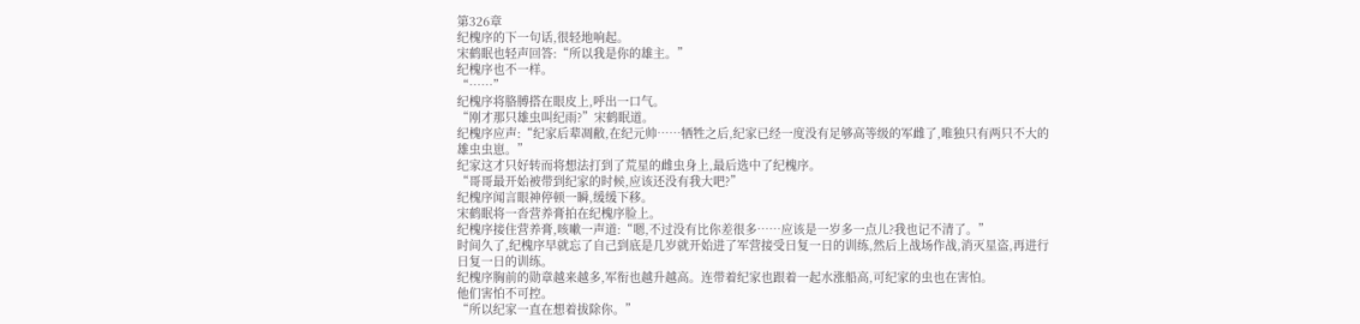第326章
纪槐序的下一句话,很轻地响起。
宋鹤眠也轻声回答:“所以我是你的雄主。”
纪槐序也不一样。
“……”
纪槐序将胳膊搭在眼皮上,呼出一口气。
“刚才那只雄虫叫纪雨?”宋鹤眠道。
纪槐序应声:“纪家后辈凋敝,在纪元帅……牺牲之后,纪家已经一度没有足够高等级的军雌了,唯独只有两只不大的雄虫虫崽。”
纪家这才只好转而将想法打到了荒星的雌虫身上,最后选中了纪槐序。
“哥哥最开始被带到纪家的时候,应该还没有我大吧?”
纪槐序闻言眼神停顿一瞬,缓缓下移。
宋鹤眠将一沓营养膏拍在纪槐序脸上。
纪槐序接住营养膏,咳嗽一声道:“嗯,不过没有比你差很多……应该是一岁多一点儿?我也记不清了。”
时间久了,纪槐序早就忘了自己到底是几岁就开始进了军营接受日复一日的训练,然后上战场作战,消灭星盗,再进行日复一日的训练。
纪槐序胸前的勋章越来越多,军衔也越升越高。连带着纪家也跟着一起水涨船高,可纪家的虫也在害怕。
他们害怕不可控。
“所以纪家一直在想着拔除你。”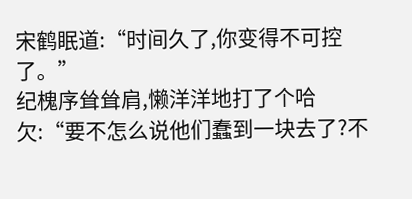宋鹤眠道:“时间久了,你变得不可控了。”
纪槐序耸耸肩,懒洋洋地打了个哈欠:“要不怎么说他们蠢到一块去了?不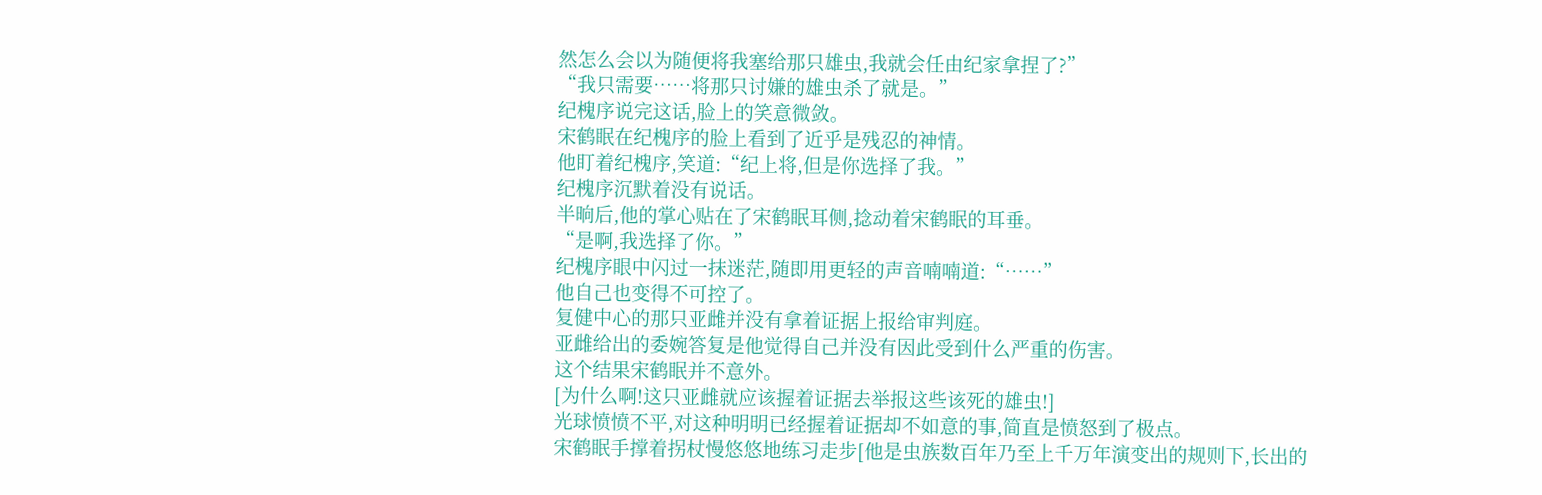然怎么会以为随便将我塞给那只雄虫,我就会任由纪家拿捏了?”
“我只需要……将那只讨嫌的雄虫杀了就是。”
纪槐序说完这话,脸上的笑意微敛。
宋鹤眠在纪槐序的脸上看到了近乎是残忍的神情。
他盯着纪槐序,笑道:“纪上将,但是你选择了我。”
纪槐序沉默着没有说话。
半晌后,他的掌心贴在了宋鹤眠耳侧,捻动着宋鹤眠的耳垂。
“是啊,我选择了你。”
纪槐序眼中闪过一抹迷茫,随即用更轻的声音喃喃道:“……”
他自己也变得不可控了。
复健中心的那只亚雌并没有拿着证据上报给审判庭。
亚雌给出的委婉答复是他觉得自己并没有因此受到什么严重的伤害。
这个结果宋鹤眠并不意外。
[为什么啊!这只亚雌就应该握着证据去举报这些该死的雄虫!]
光球愤愤不平,对这种明明已经握着证据却不如意的事,简直是愤怒到了极点。
宋鹤眠手撑着拐杖慢悠悠地练习走步[他是虫族数百年乃至上千万年演变出的规则下,长出的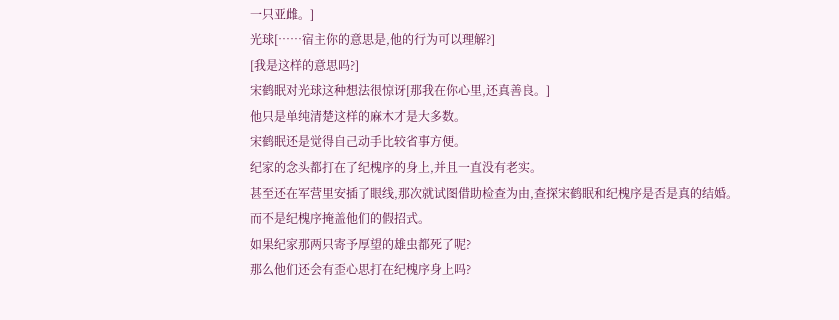一只亚雌。]
光球[……宿主你的意思是,他的行为可以理解?]
[我是这样的意思吗?]
宋鹤眠对光球这种想法很惊讶[那我在你心里,还真善良。]
他只是单纯清楚这样的麻木才是大多数。
宋鹤眠还是觉得自己动手比较省事方便。
纪家的念头都打在了纪槐序的身上,并且一直没有老实。
甚至还在军营里安插了眼线,那次就试图借助检查为由,查探宋鹤眠和纪槐序是否是真的结婚。
而不是纪槐序掩盖他们的假招式。
如果纪家那两只寄予厚望的雄虫都死了呢?
那么他们还会有歪心思打在纪槐序身上吗?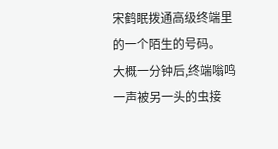宋鹤眠拨通高级终端里的一个陌生的号码。
大概一分钟后,终端嗡鸣一声被另一头的虫接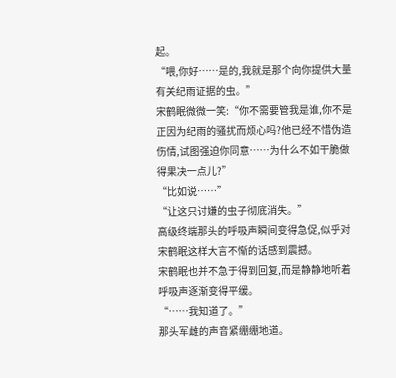起。
“喂,你好……是的,我就是那个向你提供大量有关纪雨证据的虫。”
宋鹤眠微微一笑:“你不需要管我是谁,你不是正因为纪雨的骚扰而烦心吗?他已经不惜伪造伤情,试图强迫你同意……为什么不如干脆做得果决一点儿?”
“比如说……”
“让这只讨嫌的虫子彻底消失。”
高级终端那头的呼吸声瞬间变得急促,似乎对宋鹤眠这样大言不惭的话感到震撼。
宋鹤眠也并不急于得到回复,而是静静地听着呼吸声逐渐变得平缓。
“……我知道了。”
那头军雌的声音紧绷绷地道。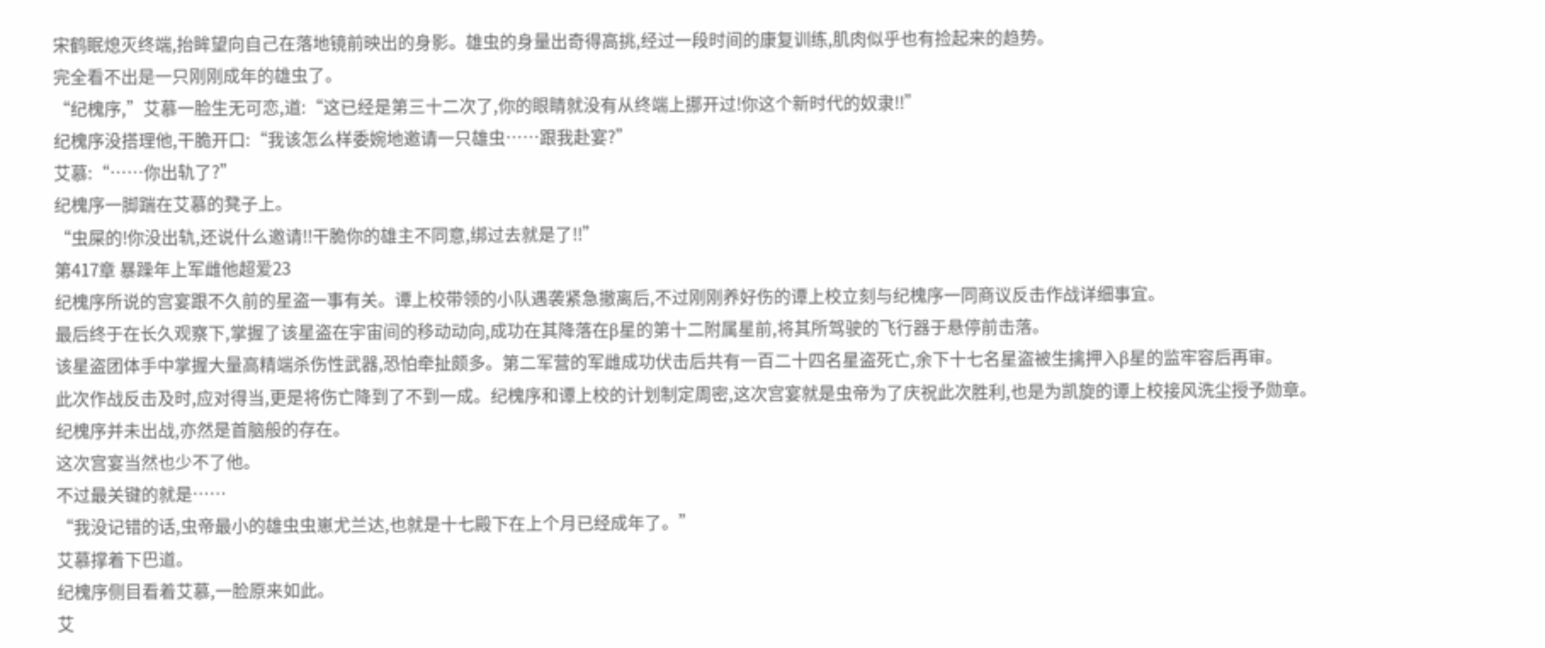宋鹤眠熄灭终端,抬眸望向自己在落地镜前映出的身影。雄虫的身量出奇得高挑,经过一段时间的康复训练,肌肉似乎也有捡起来的趋势。
完全看不出是一只刚刚成年的雄虫了。
“纪槐序,”艾慕一脸生无可恋,道:“这已经是第三十二次了,你的眼睛就没有从终端上挪开过!你这个新时代的奴隶!!”
纪槐序没搭理他,干脆开口:“我该怎么样委婉地邀请一只雄虫……跟我赴宴?”
艾慕:“……你出轨了?”
纪槐序一脚踹在艾慕的凳子上。
“虫屎的!你没出轨,还说什么邀请!!干脆你的雄主不同意,绑过去就是了!!”
第417章 暴躁年上军雌他超爱23
纪槐序所说的宫宴跟不久前的星盗一事有关。谭上校带领的小队遇袭紧急撤离后,不过刚刚养好伤的谭上校立刻与纪槐序一同商议反击作战详细事宜。
最后终于在长久观察下,掌握了该星盗在宇宙间的移动动向,成功在其降落在β星的第十二附属星前,将其所驾驶的飞行器于悬停前击落。
该星盗团体手中掌握大量高精端杀伤性武器,恐怕牵扯颇多。第二军营的军雌成功伏击后共有一百二十四名星盗死亡,余下十七名星盗被生擒押入β星的监牢容后再审。
此次作战反击及时,应对得当,更是将伤亡降到了不到一成。纪槐序和谭上校的计划制定周密,这次宫宴就是虫帝为了庆祝此次胜利,也是为凯旋的谭上校接风洗尘授予勋章。
纪槐序并未出战,亦然是首脑般的存在。
这次宫宴当然也少不了他。
不过最关键的就是……
“我没记错的话,虫帝最小的雄虫虫崽尤兰达,也就是十七殿下在上个月已经成年了。”
艾慕撑着下巴道。
纪槐序侧目看着艾慕,一脸原来如此。
艾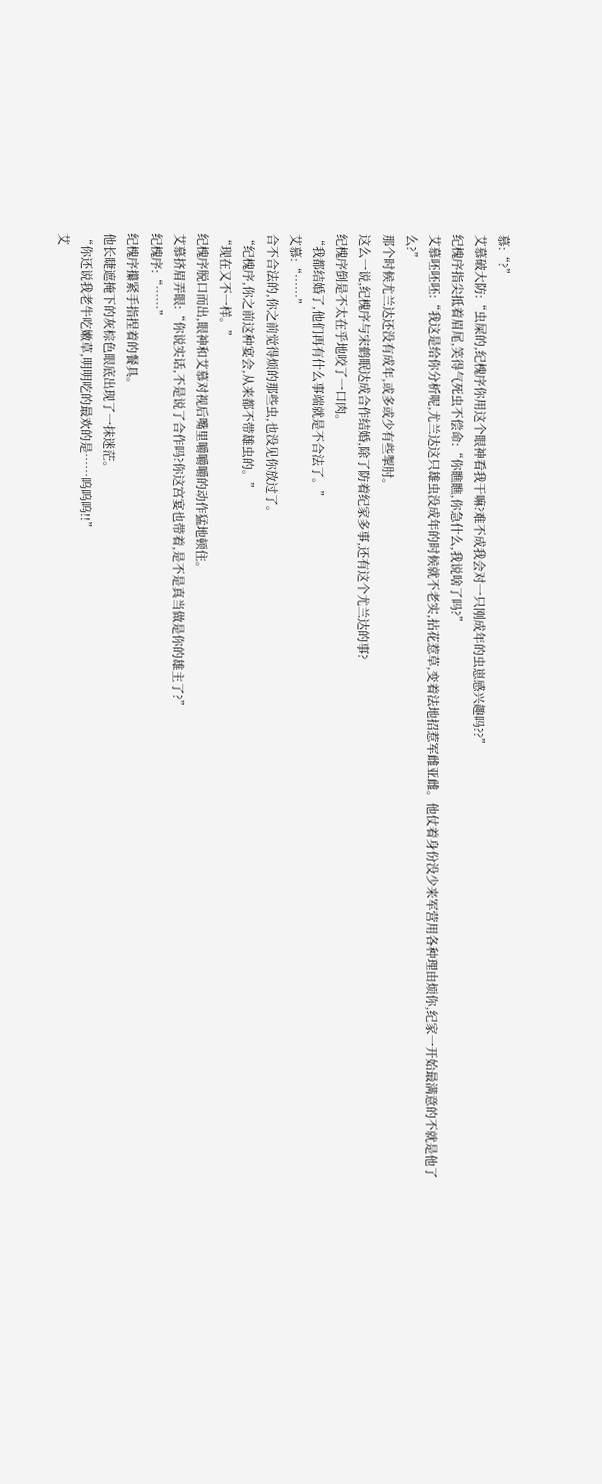慕:“?”
艾慕破大防:“虫屎的,纪槐序你用这个眼神看我干嘛?难不成我会对一只刚成年的虫崽感兴趣吗??”
纪槐序指尖抵着眉尾,笑得气死虫不偿命:“你瞧瞧,你急什么,我说啥了吗?”
艾慕呸呸呸:“我这是给你分析呢,尤兰达这只雄虫没成年的时候就不老实,拈花惹草,变着法地招惹军雌亚雌。他仗着身份没少来军营用各种理由烦你,纪家一开始最满意的不就是他了么?”
那个时候尤兰达还没有成年,或多或少有些掣肘。
这么一说,纪槐序与宋鹤眠达成合作结婚,除了防着纪家多事,还有这个尤兰达的事?
纪槐序倒是不太在乎地咬了一口肉。
“我都结婚了,他们再有什么事端就是不合法了。”
艾慕:“……”
合不合法的,你之前觉得烦的那些虫,也没见你放过了。
“纪槐序,你之前这种宴会,从来都不带雄虫的。”
“现在又不一样。”
纪槐序脱口而出,眼神和艾慕对视后嘴里嚼嚼嚼的动作猛地顿住。
艾慕挤眉弄眼:“你说实话,不是说了合作吗?你这宫宴也带着,是不是真当做是你的雄主了?”
纪槐序:“……”
纪槐序攥紧手指捏着的餐具。
他长睫遮掩下的灰棕色眼底出现了一抹迷茫。
“你还说我老牛吃嫩草,明明吃的最欢的是……呜呜呜!!”
艾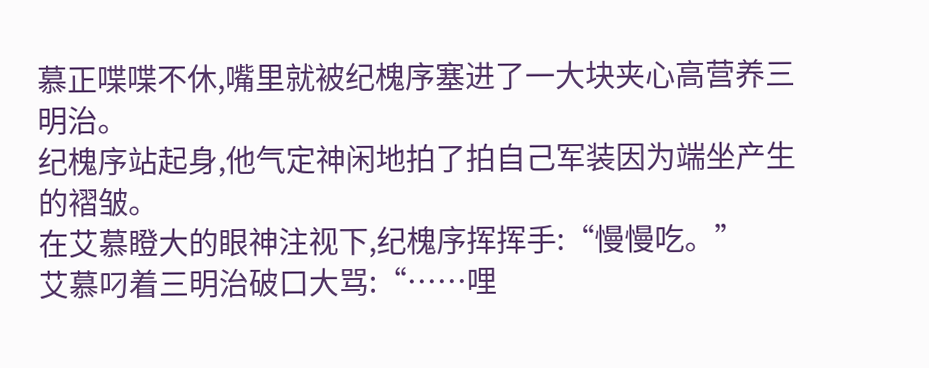慕正喋喋不休,嘴里就被纪槐序塞进了一大块夹心高营养三明治。
纪槐序站起身,他气定神闲地拍了拍自己军装因为端坐产生的褶皱。
在艾慕瞪大的眼神注视下,纪槐序挥挥手:“慢慢吃。”
艾慕叼着三明治破口大骂:“……哩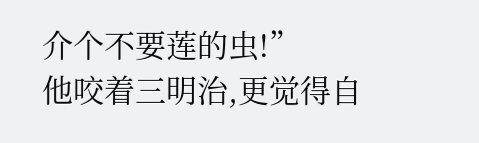介个不要莲的虫!”
他咬着三明治,更觉得自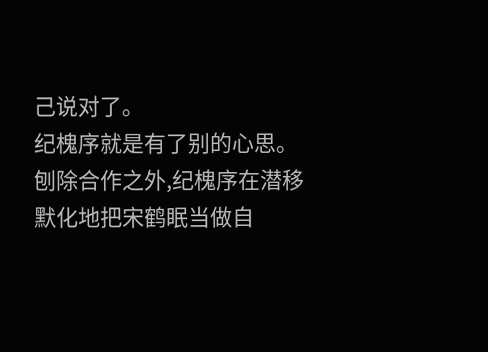己说对了。
纪槐序就是有了别的心思。
刨除合作之外,纪槐序在潜移默化地把宋鹤眠当做自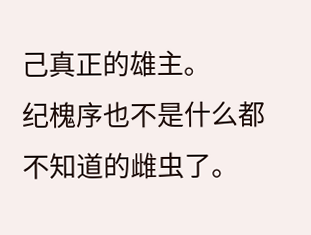己真正的雄主。
纪槐序也不是什么都不知道的雌虫了。